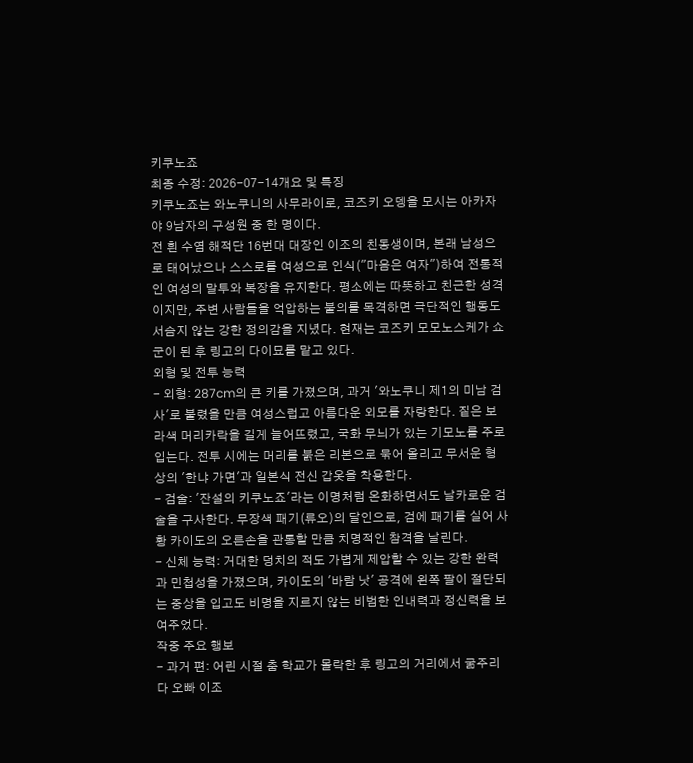키쿠노죠
최종 수정: 2026-07-14개요 및 특징
키쿠노죠는 와노쿠니의 사무라이로, 코즈키 오뎅을 모시는 아카자야 9남자의 구성원 중 한 명이다.
전 흰 수염 해적단 16번대 대장인 이조의 친동생이며, 본래 남성으로 태어났으나 스스로를 여성으로 인식("마음은 여자")하여 전통적인 여성의 말투와 복장을 유지한다. 평소에는 따뜻하고 친근한 성격이지만, 주변 사람들을 억압하는 불의를 목격하면 극단적인 행동도 서슴지 않는 강한 정의감을 지녔다. 현재는 코즈키 모모노스케가 쇼군이 된 후 링고의 다이묘를 맡고 있다.
외형 및 전투 능력
- 외형: 287cm의 큰 키를 가졌으며, 과거 '와노쿠니 제1의 미남 검사'로 불렸을 만큼 여성스럽고 아름다운 외모를 자랑한다. 짙은 보라색 머리카락을 길게 늘어뜨렸고, 국화 무늬가 있는 기모노를 주로 입는다. 전투 시에는 머리를 붉은 리본으로 묶어 올리고 무서운 형상의 '한냐 가면'과 일본식 전신 갑옷을 착용한다.
- 검술: '잔설의 키쿠노죠'라는 이명처럼 온화하면서도 날카로운 검술을 구사한다. 무장색 패기(류오)의 달인으로, 검에 패기를 실어 사황 카이도의 오른손을 관통할 만큼 치명적인 참격을 날린다.
- 신체 능력: 거대한 덩치의 적도 가볍게 제압할 수 있는 강한 완력과 민첩성을 가졌으며, 카이도의 '바람 낫' 공격에 왼쪽 팔이 절단되는 중상을 입고도 비명을 지르지 않는 비범한 인내력과 정신력을 보여주었다.
작중 주요 행보
- 과거 편: 어린 시절 춤 학교가 몰락한 후 링고의 거리에서 굶주리다 오빠 이조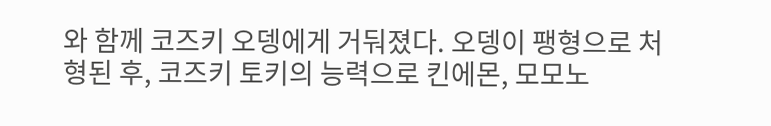와 함께 코즈키 오뎅에게 거둬졌다. 오뎅이 팽형으로 처형된 후, 코즈키 토키의 능력으로 킨에몬, 모모노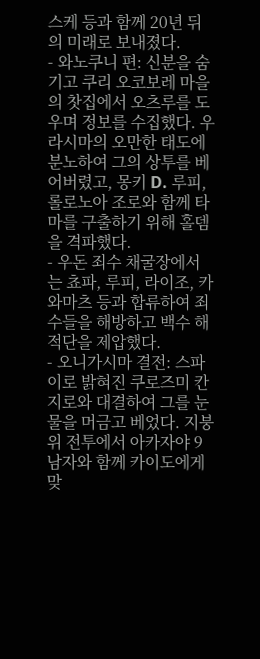스케 등과 함께 20년 뒤의 미래로 보내졌다.
- 와노쿠니 편: 신분을 숨기고 쿠리 오코보레 마을의 찻집에서 오츠루를 도우며 정보를 수집했다. 우라시마의 오만한 태도에 분노하여 그의 상투를 베어버렸고, 몽키 D. 루피, 롤로노아 조로와 함께 타마를 구출하기 위해 홀뎀을 격파했다.
- 우돈 죄수 채굴장에서는 쵸파, 루피, 라이조, 카와마츠 등과 합류하여 죄수들을 해방하고 백수 해적단을 제압했다.
- 오니가시마 결전: 스파이로 밝혀진 쿠로즈미 칸지로와 대결하여 그를 눈물을 머금고 베었다. 지붕 위 전투에서 아카자야 9남자와 함께 카이도에게 맞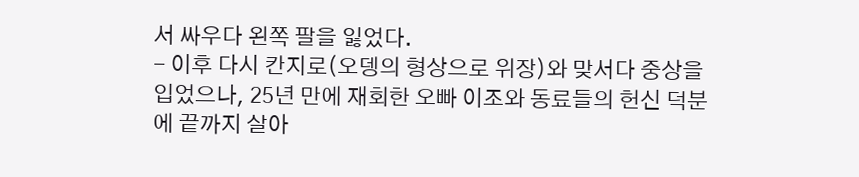서 싸우다 왼쪽 팔을 잃었다.
- 이후 다시 칸지로(오뎅의 형상으로 위장)와 맞서다 중상을 입었으나, 25년 만에 재회한 오빠 이조와 동료들의 헌신 덕분에 끝까지 살아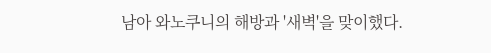남아 와노쿠니의 해방과 '새벽'을 맞이했다.